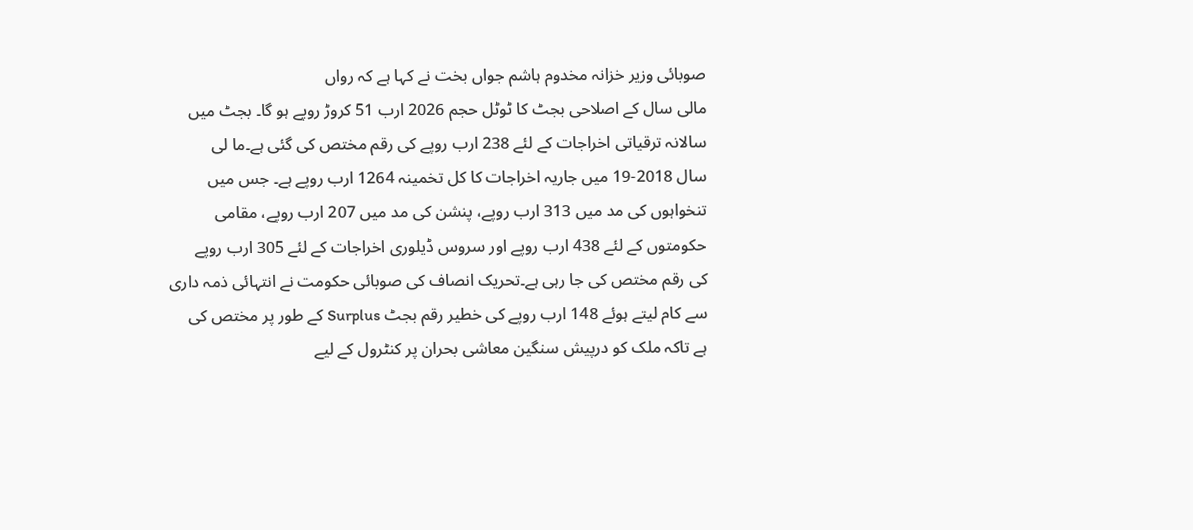صوبائی وزیر خزانہ مخدوم ہاشم جواں بخت نے کہا ہے کہ رواں
مالی سال کے اصلاحی بجٹ کا ٹوٹل حجم 2026 ارب 51 کروڑ روپے ہو گا۔ بجٹ میں
سالانہ ترقیاتی اخراجات کے لئے 238 ارب روپے کی رقم مختص کی گئی ہے۔ما لی
سال 2018-19 میں جاریہ اخراجات کا کل تخمینہ 1264 ارب روپے ہے۔ جس میں
تنخواہوں کی مد میں 313 ارب روپے، پنشن کی مد میں 207 ارب روپے، مقامی
حکومتوں کے لئے 438 ارب روپے اور سروس ڈیلوری اخراجات کے لئے 305 ارب روپے
کی رقم مختص کی جا رہی ہے۔تحریک انصاف کی صوبائی حکومت نے انتہائی ذمہ داری
سے کام لیتے ہوئے 148 ارب روپے کی خطیر رقم بجٹ Surplus کے طور پر مختص کی
ہے تاکہ ملک کو درپیش سنگین معاشی بحران پر کنٹرول کے لیے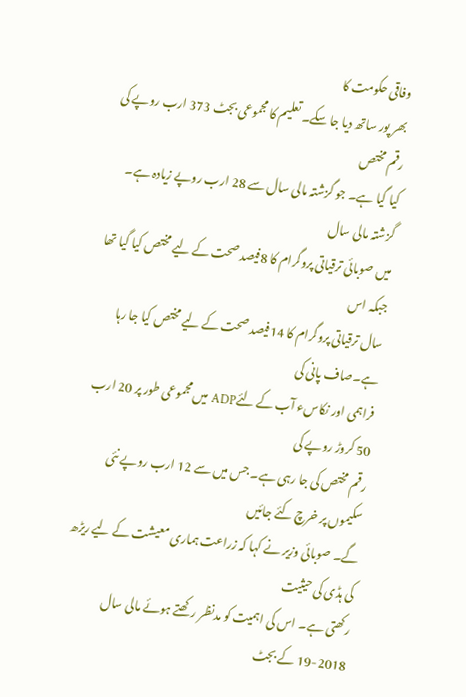وفاقی حکومت کا
بھر پور ساتھ دیا جا سکے۔ تعلیم کا مجموعی بجٹ 373 ارب روپے کی رقم مختص
کیا گیا ہے۔ جو گزشتہ مالی سال سے 28 ارب روپے زیادہ ہے۔ گزشتہ مالی سال
میں صوبائی ترقیاتی پروگرام کا 8فیصد صحت کے لیے مختص کیا گیا تھا جبکہ اس
سال ترقیاتی پروگرام کا 14فیصد صحت کے لیے مختص کیا جا رہا ہے۔صاف پانی کی
فراہمی اور نکاسء آب کے لئےADP میں مجموعی طور پر 20 ارب 50 کروڑ روپے کی
رقم مختص کی جا رہی ہے۔ جس میں سے 12 ارب روپے نئی سکیموں پر خرچ کئے جائیں
گے۔ صوبائی وزیر نے کہا کہ زراعت ہماری معیشت کے لیے ریڑھ کی ہڈی کی حیثیت
رکھتی ہے۔ اس کی اہمیت کو مدنظر رکھتے ہوئے مالی سال 2018-19 کے بجٹ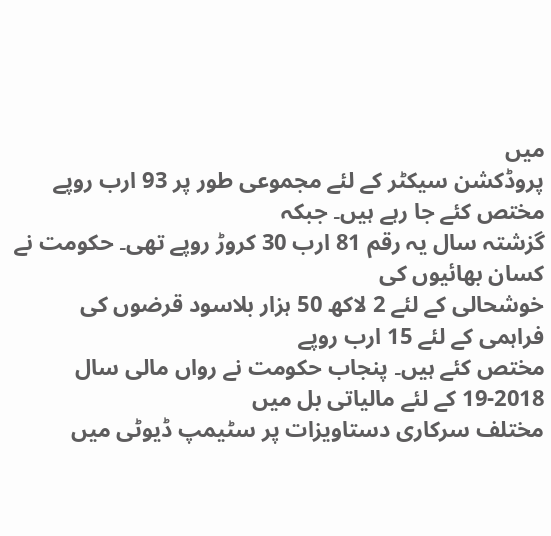میں
پروڈکشن سیکٹر کے لئے مجموعی طور پر 93 ارب روپے مختص کئے جا رہے ہیں۔ جبکہ
گزشتہ سال یہ رقم 81 ارب 30 کروڑ روپے تھی۔ حکومت نے کسان بھائیوں کی
خوشحالی کے لئے 2 لاکھ 50 ہزار بلاسود قرضوں کی فراہمی کے لئے 15 ارب روپے
مختص کئے ہیں۔ پنجاب حکومت نے رواں مالی سال 2018-19 کے لئے مالیاتی بل میں
مختلف سرکاری دستاویزات پر سٹیمپ ڈیوٹی میں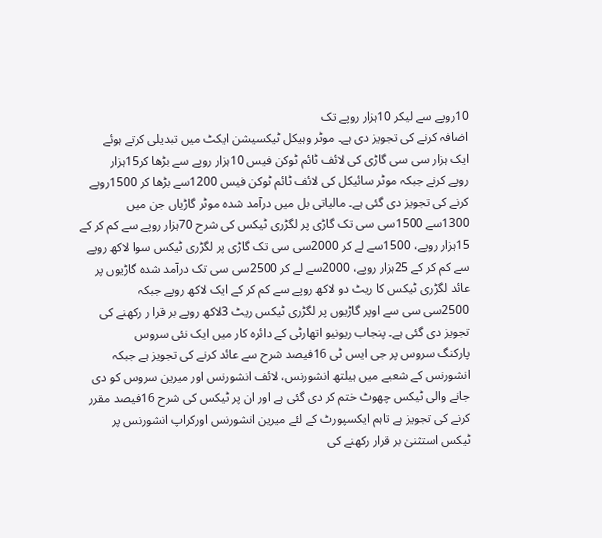10روپے سے لیکر 10ہزار روپے تک
اضافہ کرنے کی تجویز دی ہے۔ موٹر وہیکل ٹیکسیشن ایکٹ میں تبدیلی کرتے ہوئے
ایک ہزار سی سی گاڑی کی لائف ٹائم ٹوکن فیس 10ہزار روپے سے بڑھا کر15ہزار
روپے کرنے جبکہ موٹر سائیکل کی لائف ٹائم ٹوکن فیس 1200سے بڑھا کر 1500روپے
کرنے کی تجویز دی گئی ہے۔ مالیاتی بل میں درآمد شدہ موٹر گاڑیاں جن میں
1300سے 1500سی سی تک گاڑی پر لگڑری ٹیکس کی شرح 70ہزار روپے سے کم کر کے
15ہزار روپے، 1500سے لے کر 2000سی سی تک گاڑی پر لگڑری ٹیکس سوا لاکھ روپے
سے کم کر کے 25ہزار روپے، 2000سے لے کر 2500سی سی تک درآمد شدہ گاڑیوں پر
عائد لگڑری ٹیکس کا ریٹ دو لاکھ روپے سے کم کر کے ایک لاکھ روپے جبکہ
2500سی سی سے اوپر گاڑیوں پر لگڑری ٹیکس ریٹ 3لاکھ روپے بر قرا ر رکھنے کی
تجویز دی گئی ہے۔ پنجاب ریونیو اتھارٹی کے دائرہ کار میں ایک نئی سروس
پارکنگ سروس پر جی ایس ٹی 16فیصد شرح سے عائد کرنے کی تجویز ہے جبکہ
انشورنس کے شعبے میں ہیلتھ انشورنس، لائف انشورنس اور میرین سروس کو دی
جانے والی ٹیکس چھوٹ ختم کر دی گئی ہے اور ان پر ٹیکس کی شرح 16فیصد مقرر
کرنے کی تجویز ہے تاہم ایکسپورٹ کے لئے میرین انشورنس اورکراپ انشورنس پر
ٹیکس استثنیٰ بر قرار رکھنے کی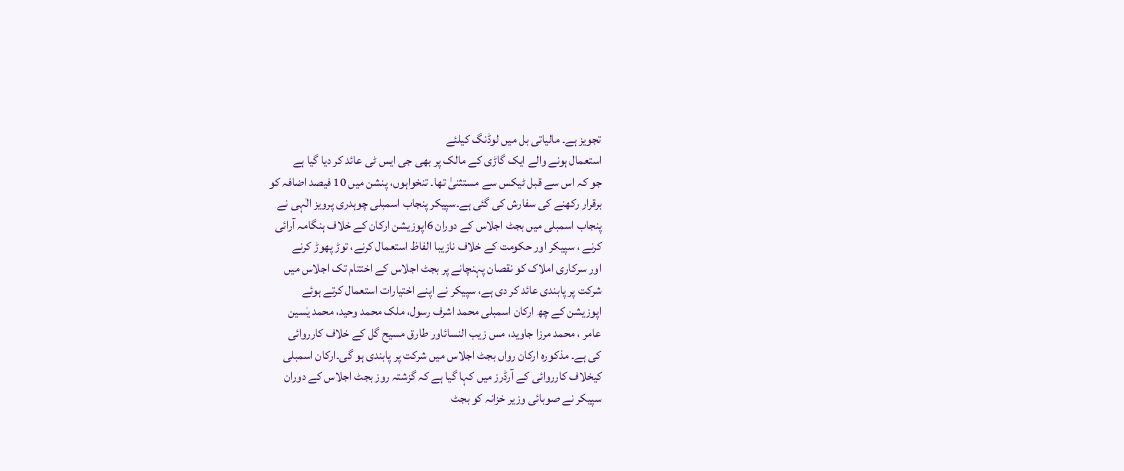تجویز ہے۔ مالیاتی بل میں لوڈنگ کیلئے
استعمال ہونے والے ایک گاڑی کے مالک پر بھی جی ایس ٹی عائد کر دیا گیا ہے
جو کہ اس سے قبل ٹیکس سے مستثنیٰ تھا۔ تنخواہوں، پنشن میں 10 فیصد اضافہ کو
برقرار رکھنے کی سفارش کی گئی ہے۔سپیکر پنجاب اسمبلی چوہدری پرویز الٰہی نے
پنجاب اسمبلی میں بجٹ اجلاس کے دوران 6اپوزیشن ارکان کے خلاف ہنگامہ آرائی
کرنے ، سپیکر اور حکومت کے خلاف نازیبا الفاظ استعمال کرنے، توڑ پھوڑ کرنے
اور سرکاری املاک کو نقصان پہنچانے پر بجٹ اجلاس کے اختتام تک اجلاس میں
شرکت پر پابندی عائد کر دی ہے، سپیکر نے اپنے اختیارات استعمال کرتے ہوئے
اپوزیشن کے چھ ارکان اسمبلی محمد اشرف رسول، ملک محمد وحید، محمد یٰسین
عامر ، محمد مرزا جاوید، مس زیب النسائاور طارق مسیح گل کے خلاف کارروائی
کی ہے۔ مذکورہ ارکان رواں بجٹ اجلاس میں شرکت پر پابندی ہو گی۔ارکان اسمبلی
کیخلاف کارروائی کے آرڈرز میں کہا گیا ہے کہ گزشتہ روز بجٹ اجلاس کے دوران
سپیکر نے صوبائی وزیر خزانہ کو بجٹ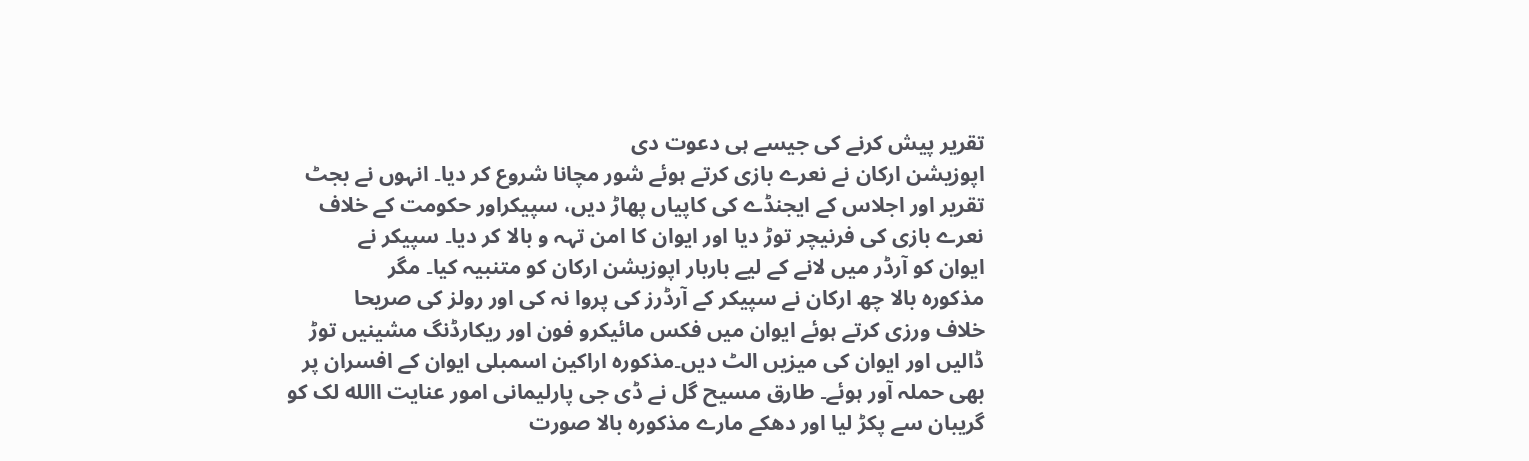تقریر پیش کرنے کی جیسے ہی دعوت دی
اپوزیشن ارکان نے نعرے بازی کرتے ہوئے شور مچانا شروع کر دیا۔ انہوں نے بجٹ
تقریر اور اجلاس کے ایجنڈے کی کاپیاں پھاڑ دیں، سپیکراور حکومت کے خلاف
نعرے بازی کی فرنیچر توڑ دیا اور ایوان کا امن تہہ و بالا کر دیا۔ سپیکر نے
ایوان کو آرڈر میں لانے کے لیے باربار اپوزیشن ارکان کو متنبیہ کیا۔ مگر
مذکورہ بالا چھ ارکان نے سپیکر کے آرڈرز کی پروا نہ کی اور رولز کی صریحا
خلاف ورزی کرتے ہوئے ایوان میں فکس مائیکرو فون اور ریکارڈنگ مشینیں توڑ
ڈالیں اور ایوان کی میزیں الٹ دیں۔مذکورہ اراکین اسمبلی ایوان کے افسران پر
بھی حملہ آور ہوئے۔ طارق مسیح گل نے ڈی جی پارلیمانی امور عنایت االله لک کو
گریبان سے پکڑ لیا اور دھکے مارے مذکورہ بالا صورت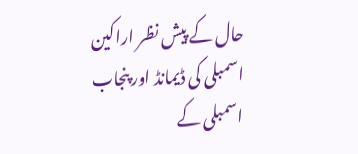حال کے پیش نظر اراکین
اسمبلی کی ڈیمانڈ اور پنجاب اسمبلی کے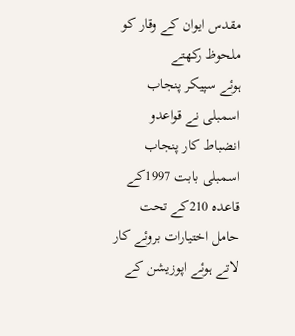مقدس ایوان کے وقار کو ملحوظ رکھتے
ہوئے سپیکر پنجاب اسمبلی نے قواعدو انضباط کار پنجاب اسمبلی بابت 1997کے
قاعدہ 210کے تحت حامل اختیارات بروئے کار لاتے ہوئے اپوزیشن کے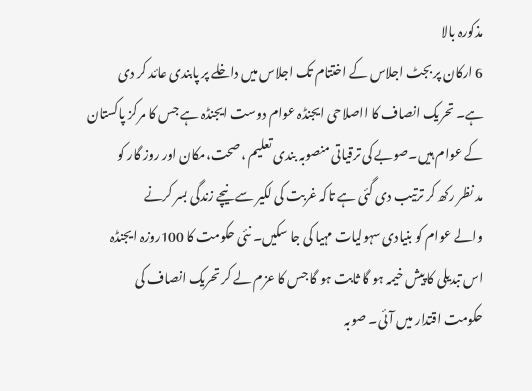مذکورہ بالا
6 ارکان پر بجٹ اجلاس کے اختتام تک اجلاس میں داخلے پر پابندی عائد کر دی
ہے۔ تحریک انصاف کا ااصلاحی ایجنڈہ عوام دوست ایجنڈہ ہے جس کا مرکز پاکستان
کے عوام ہیں۔صوبے کی ترقیاتی منصوبہ بندی تعلیم ،صحت،مکان اور روز گار کو
مد نظر رکھ کر ترتیب دی گئی ہے تاکہ غربت کی لکیر سے نیچے زندگی بسر کرنے
والے عوام کو بنیادی سہولیات مہیا کی جا سکیں۔ نئی حکومت کا 100روزہ ایجنڈہ
اس تبدیلی کا پیش خیمہ ہو گا ثابت ہو گا جس کا عزم لے کر تحریک انصاف کی
حکومت اقتدار میں آئی۔ صوبہ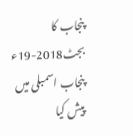پنجاب کا بجٹ2018-19ء پنجاب اسمبلی میں پیش کیا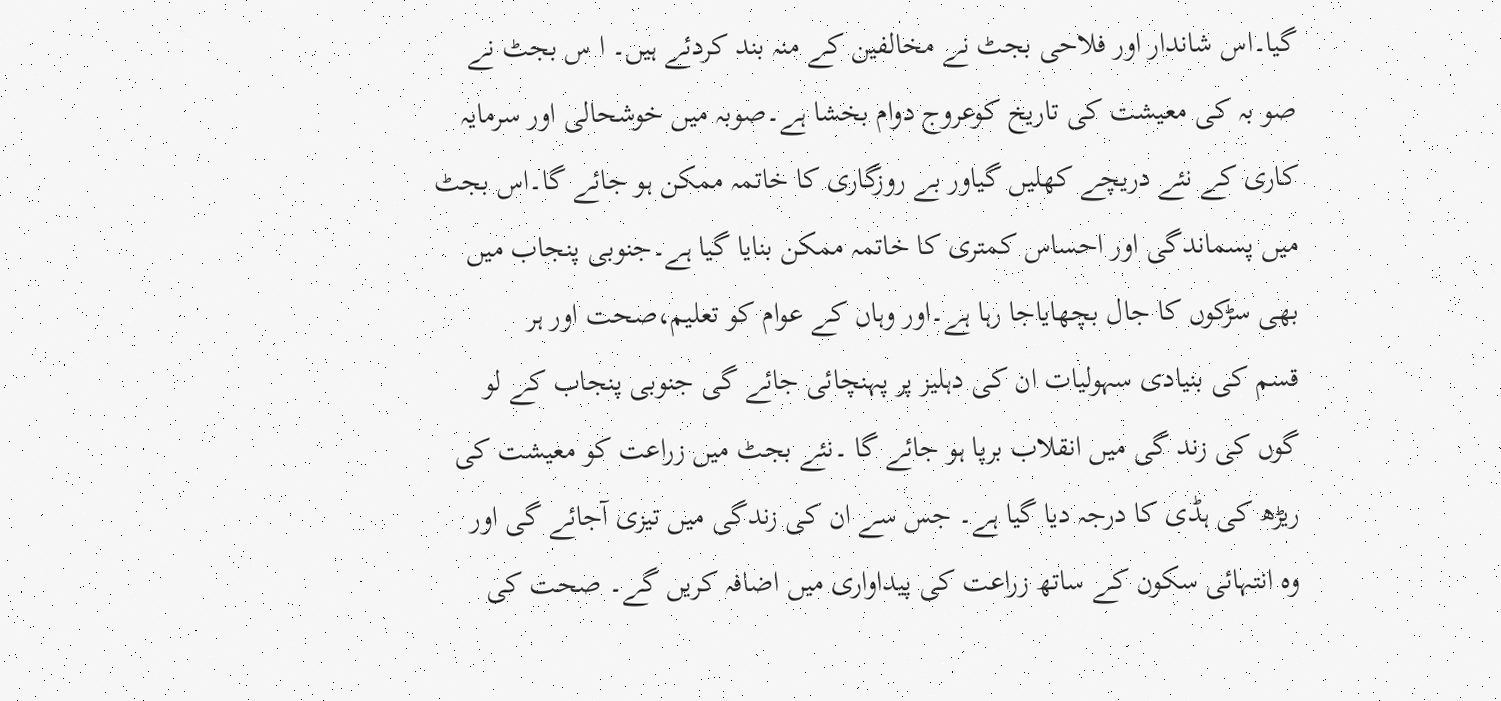گیا۔اس شاندار اور فلاحی بجٹ نے مخالفین کے منہ بند کردئے ہیں۔ ا س بجٹ نے
صو بہ کی معیشت کی تاریخ کوعروج دوام بخشا ہے۔صوبہ میں خوشحالی اور سرمایہ
کاری کے نئے دریچے کھلیں گیاور بے روزگاری کا خاتمہ ممکن ہو جائے گا۔اس بجٹ
میں پسماندگی اور احساس کمتری کا خاتمہ ممکن بنایا گیا ہے۔جنوبی پنجاب میں
بھی سڑکوں کا جال بچھایاجا رہا ہے۔اور وہاں کے عوام کو تعلیم،صحت اور ہر
قسم کی بنیادی سہولیات ان کی دہلیز پر پہنچائی جائے گی جنوبی پنجاب کے لو
گوں کی زند گی میں انقلاب برپا ہو جائے گا ۔نئے بجٹ میں زراعت کو معیشت کی
ریڑھ کی ہڈی کا درجہ دیا گیا ہے۔ جس سے ان کی زندگی میں تیزی آجائے گی اور
وہ انتہائی سکون کے ساتھ زراعت کی پیداواری میں اضافہ کریں گے۔ صحت کی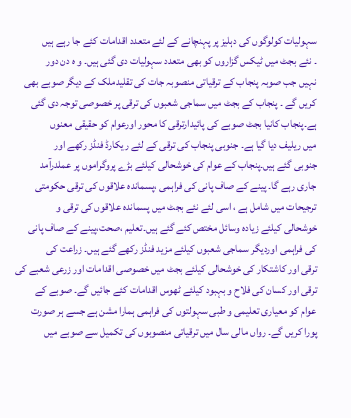سہولیات کولوگوں کی دہلیز پر پہنچانے کے لئے متعدد اقدامات کئے جا رہے ہیں
۔ نئے بجٹ میں ٹیکس گزاروں کو بھی متعدد سہولیات دی گئی ہیں۔ و ہ دن دور
نہیں جب صوبہ پنجاب کے ترقیاتی منصوبہ جات کی تقلیدملک کے دیگر صوبے بھی
کریں گے ۔ پنجاب کے بجٹ میں سماجی شعبوں کی ترقی پر خصوصی توجہ دی گئی
ہے۔پنجاب کانیا بجٹ صوبے کی پائیدارترقی کا محور اورعوام کو حقیقی معنوں
میں ریلیف دیا گیا ہے۔ جنوبی پنجاب کی ترقی کے لئے ریکارڈ فنڈز رکھے اور
جنوبی گئے ہیں۔پنجاب کے عوام کی خوشحالی کیلئے بڑے پروگراموں پر عملدرآمد
جاری رہے گا۔ پینے کے صاف پانی کی فراہمی ،پسماندہ علاقوں کی ترقی حکومتی
ترجیحات میں شامل ہے ، اسی لئے نئے بجٹ میں پسماندہ علاقوں کی ترقی و
خوشحالی کیلئے زیادہ وسائل مختص کئے گئے ہیں۔تعلیم ،صحت،پینے کے صاف پانی
کی فراہمی اوردیگر سماجی شعبوں کیلئے مزید فنڈز رکھے گئے ہیں۔ زراعت کی
ترقی اور کاشتکار کی خوشحالی کیلئے بجٹ میں خصوصی اقدامات اور زرعی شعبے کی
ترقی اور کسان کی فلاح و بہبود کیلئے ٹھوس اقدامات کئے جائیں گے۔ صوبے کے
عوام کو معیاری تعلیمی و طبی سہولتوں کی فراہمی ہمارا مشن ہے جسے ہر صورت
پورا کریں گے۔ رواں مالی سال میں ترقیاتی منصوبوں کی تکمیل سے صوبے میں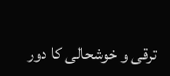ترقی و خوشحالی کا دور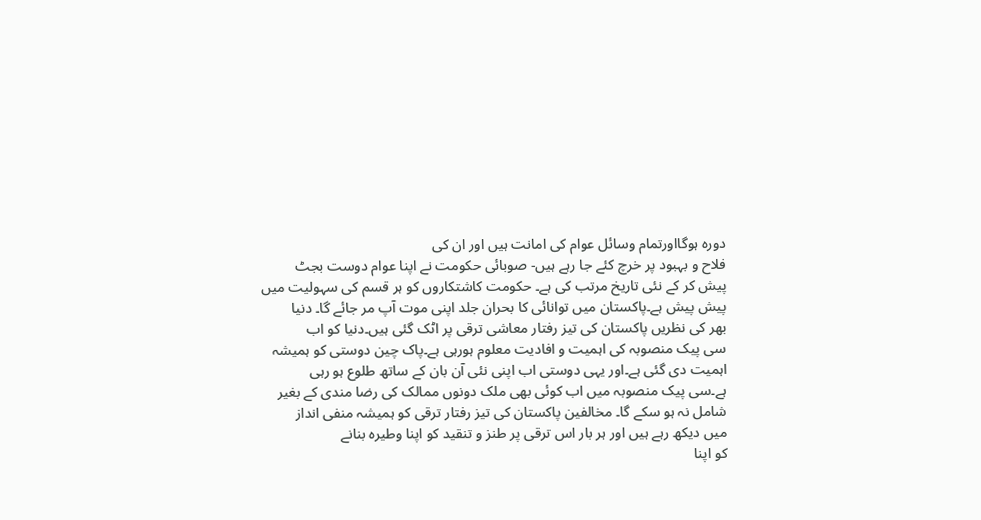دورہ ہوگااورتمام وسائل عوام کی امانت ہیں اور ان کی
فلاح و بہبود پر خرچ کئے جا رہے ہیں- صوبائی حکومت نے اپنا عوام دوست بجٹ
پیش کر کے نئی تاریخ مرتب کی ہے۔ حکومت کاشتکاروں کو ہر قسم کی سہولیت میں
پیش پیش ہے۔پاکستان میں توانائی کا بحران جلد اپنی موت آپ مر جائے گا۔ دنیا
بھر کی نظریں پاکستان کی تیز رفتار معاشی ترقی پر اٹک گئی ہیں۔دنیا کو اب
سی پیک منصوبہ کی اہمیت و افادیت معلوم ہورہی ہے۔پاک چین دوستی کو ہمیشہ
اہمیت دی گئی ہے۔اور یہی دوستی اب اپنی نئی آن بان کے ساتھ طلوع ہو رہی
ہے۔سی پیک منصوبہ میں اب کوئی بھی ملک دونوں ممالک کی رضا مندی کے بغیر
شامل نہ ہو سکے گا۔ مخالفین پاکستان کی تیز رفتار ترقی کو ہمیشہ منفی انداز
میں دیکھ رہے ہیں اور ہر بار اس ترقی پر طنز و تنقید کو اپنا وطیرہ بنانے
کو اپنا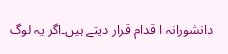دانشورانہ ا قدام قرار دیتے ہیں۔اگر یہ لوگ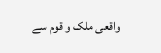واقعی ملک و قوم سے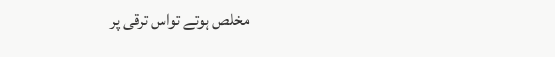مخلص ہوتے تواس ترقی پر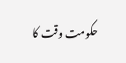حکومت وقت کا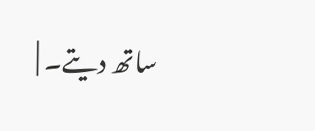ساتھ دیتے۔ |